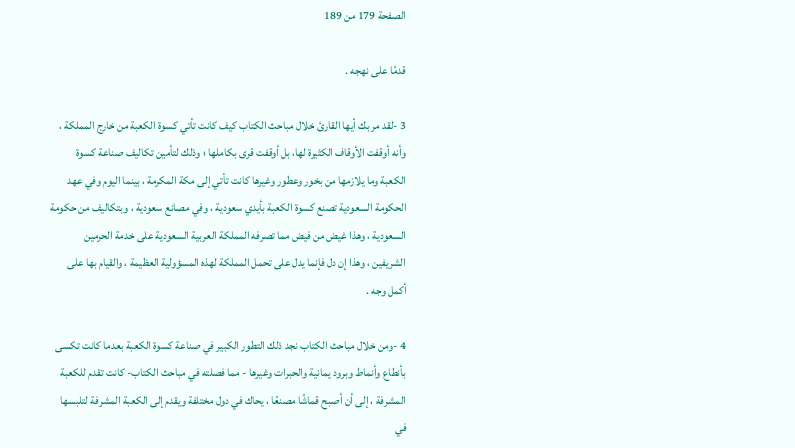الصفحة 179 من 189

قدمًا على نهجه .

3 -لقد مر بك أيها القارئ خلال مباحث الكتاب كيف كانت تأتي كسوة الكعبة من خارج المملكة ، وأنه أوقفت الأوقاف الكثيرة لها، بل أوقفت قرى بكاملها ؛ وذلك لتأمين تكاليف صناعة كسوة الكعبة وما يلازمها من بخور وعطور وغيرها كانت تأتي إلى مكة المكرمة ، بينما اليوم وفي عهد الحكومة السعودية تصنع كسوة الكعبة بأيدي سعودية ، وفي مصانع سعودية ، وبتكاليف من حكومة السعودية ، وهذا غيض من فيض مما تصرفه المملكة العربية السعودية على خدمة الحرمين الشريفين ، وهذا إن دل فإنما يدل على تحمل المملكة لهذه المسؤولية العظيمة ، والقيام بها على أكمل وجه .

4 -ومن خلال مباحث الكتاب نجد ذلك التطور الكبير في صناعة كسوة الكعبة بعدما كانت تكسى بأنطاع وأنماط وبرود يمانية والحبرات وغيرها - مما فصلته في مباحث الكتاب- كانت تقدم للكعبة المشرفة ، إلى أن أصبح قماشًا مصنعًا ، يحاك في دول مختلفة ويقدم إلى الكعبة المشرفة لتلبسها في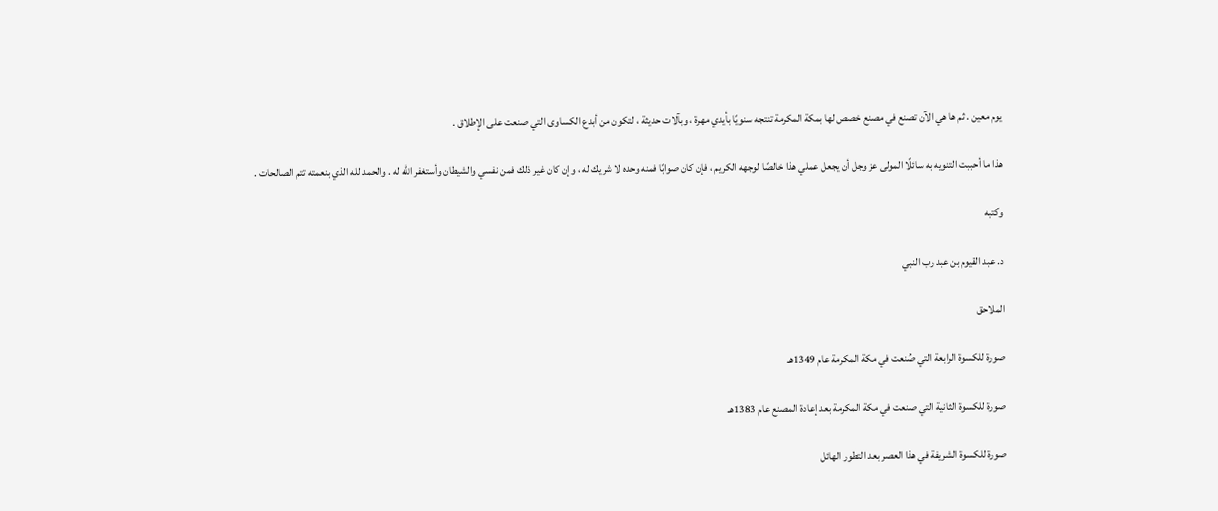يوم معين . ثم ها هي الآن تصنع في مصنع خصص لها بمكة المكرمة تنتجه سنويًا بأيدي مهرة ، وبآلات حديثة ، لتكون من أبدع الكساوى التي صنعت على الإطلاق .

هذا ما أحببت التنويه به سائلًا المولى عز وجل أن يجعل عملي هذا خالصًا لوجهه الكريم ، فإن كان صوابًا فمنه وحده لا شريك له ، وإن كان غير ذلك فمن نفسي والشيطان وأستغفر الله له . والحمد لله الذي بنعمته تتم الصالحات .

وكتبه

د. عبد القيوم بن عبد رب النبي

الملاحق

صورة للكسوة الرابعة التي صُنعت في مكة المكرمة عام 1349هـ

صورة للكسوة الثانية التي صنعت في مكة المكرمة بعد إعادة المصنع عام 1383هـ

صورة للكسوة الشريفة في هذا العصر بعد التطور الهائل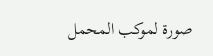صورة لموكب المحمل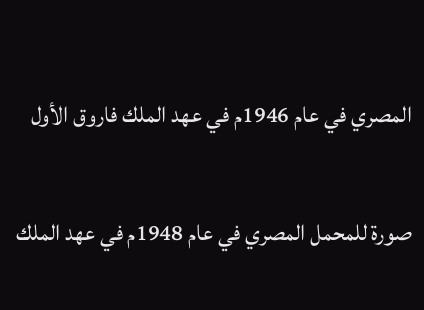المصري في عام 1946م في عهد الملك فاروق الأول

صورة للمحمل المصري في عام 1948م في عهد الملك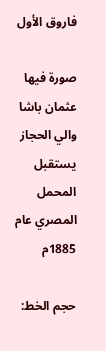فاروق الأول

صورة فيها عثمان باشا والي الحجاز يستقبل المحمل المصري عام 1885م

حجم الخط: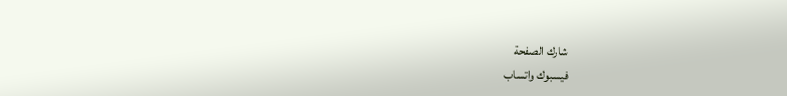شارك الصفحة
فيسبوك واتساب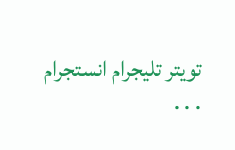تويتر تليجرام انستجرام
. . .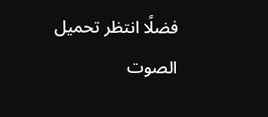فضلًا انتظر تحميل الصوت